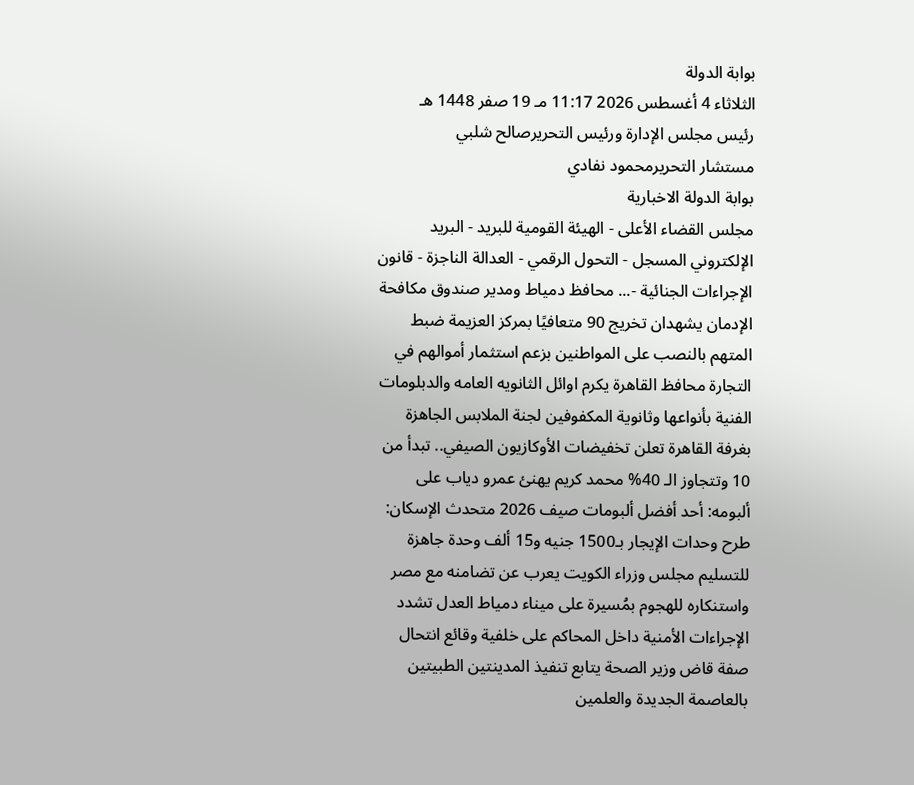بوابة الدولة
الثلاثاء 4 أغسطس 2026 11:17 مـ 19 صفر 1448 هـ
رئيس مجلس الإدارة ورئيس التحريرصالح شلبي
مستشار التحريرمحمود نفادي
بوابة الدولة الاخبارية
مجلس القضاء الأعلى - الهيئة القومية للبريد - البريد الإلكتروني المسجل - التحول الرقمي - العدالة الناجزة - قانون الإجراءات الجنائية -... محافظ دمياط ومدير صندوق مكافحة الإدمان يشهدان تخريج 90 متعافيًا بمركز العزيمة ضبط المتهم بالنصب على المواطنين بزعم استثمار أموالهم في التجارة محافظ القاهرة يكرم اوائل الثانويه العامه والدبلومات الفنية بأنواعها وثانوية المكفوفين لجنة الملابس الجاهزة بغرفة القاهرة تعلن تخفيضات الأوكازيون الصيفي.. تبدأ من 10 وتتجاوز الـ 40% محمد كريم يهنئ عمرو دياب على ألبومه: أحد أفضل ألبومات صيف 2026 متحدث الإسكان: طرح وحدات الإيجار بـ1500 جنيه و15 ألف وحدة جاهزة للتسليم مجلس وزراء الكويت يعرب عن تضامنه مع مصر واستنكاره للهجوم بمُسيرة على ميناء دمياط العدل تشدد الإجراءات الأمنية داخل المحاكم على خلفية وقائع انتحال صفة قاض وزير الصحة يتابع تنفيذ المدينتين الطبيتين بالعاصمة الجديدة والعلمين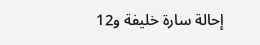إحالة سارة خليفة و12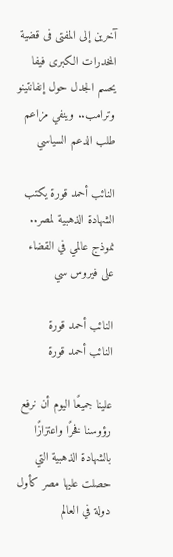آخرين إلى المفتى فى قضية المخدرات الكبرى فيفا يحسم الجدل حول إنفانتينو وترامب.. وينفي مزاعم طلب الدعم السياسي

النائب أحمد قورة يكتب الشهادة الذهبية لمصر.. نموذج عالمي في القضاء على فيروس سي

النائب أحمد قورة
النائب أحمد قورة

علينا جميعًا اليوم أن نرفع رؤوسنا فخرًا واعتزازًا بالشهادة الذهبية التي حصلت عليها مصر كأول دولة في العالم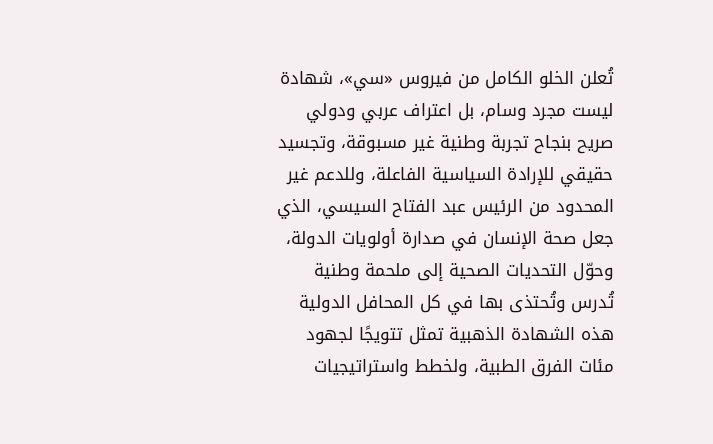تُعلن الخلو الكامل من فيروس «سي»، شهادة ليست مجرد وسام، بل اعتراف عربي ودولي صريح بنجاح تجربة وطنية غير مسبوقة، وتجسيد حقيقي للإرادة السياسية الفاعلة، وللدعم غير المحدود من الرئيس عبد الفتاح السيسي، الذي جعل صحة الإنسان في صدارة أولويات الدولة، وحوّل التحديات الصحية إلى ملحمة وطنية تُدرس وتُحتذى بها في كل المحافل الدولية
هذه الشهادة الذهبية تمثل تتويجًا لجهود مئات الفرق الطبية، ولخطط واستراتيجيات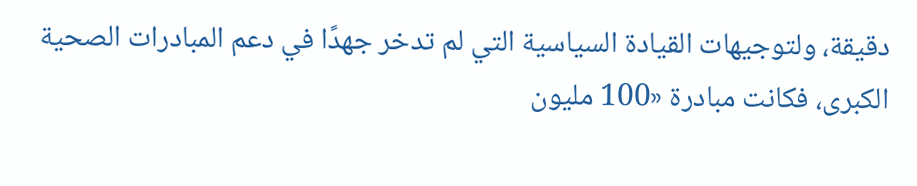دقيقة، ولتوجيهات القيادة السياسية التي لم تدخر جهدًا في دعم المبادرات الصحية الكبرى، فكانت مبادرة «100 مليون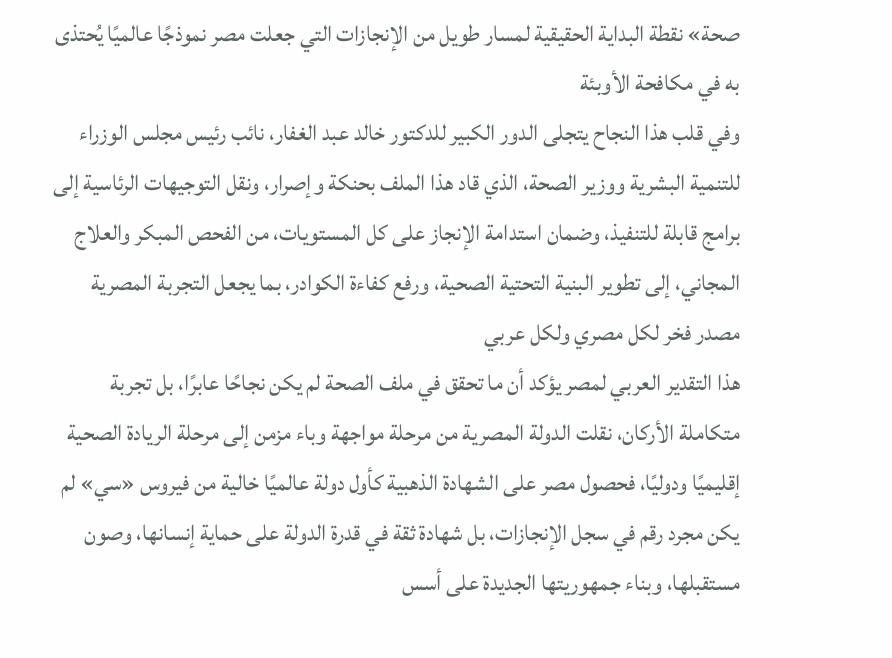صحة» نقطة البداية الحقيقية لمسار طويل من الإنجازات التي جعلت مصر نموذجًا عالميًا يُحتذى به في مكافحة الأوبئة
وفي قلب هذا النجاح يتجلى الدور الكبير للدكتور خالد عبد الغفار، نائب رئيس مجلس الوزراء للتنمية البشرية ووزير الصحة، الذي قاد هذا الملف بحنكة وإصرار، ونقل التوجيهات الرئاسية إلى برامج قابلة للتنفيذ، وضمان استدامة الإنجاز على كل المستويات، من الفحص المبكر والعلاج المجاني، إلى تطوير البنية التحتية الصحية، ورفع كفاءة الكوادر، بما يجعل التجربة المصرية مصدر فخر لكل مصري ولكل عربي
هذا التقدير العربي لمصر يؤكد أن ما تحقق في ملف الصحة لم يكن نجاحًا عابرًا، بل تجربة متكاملة الأركان، نقلت الدولة المصرية من مرحلة مواجهة وباء مزمن إلى مرحلة الريادة الصحية إقليميًا ودوليًا، فحصول مصر على الشهادة الذهبية كأول دولة عالميًا خالية من فيروس «سي» لم يكن مجرد رقم في سجل الإنجازات، بل شهادة ثقة في قدرة الدولة على حماية إنسانها، وصون مستقبلها، وبناء جمهوريتها الجديدة على أسس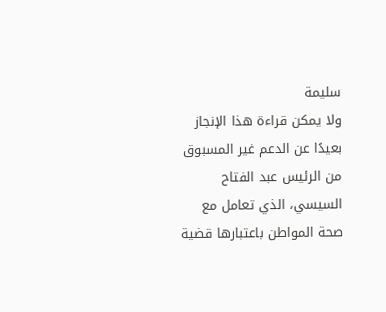سليمة
ولا يمكن قراءة هذا الإنجاز بعيدًا عن الدعم غير المسبوق من الرئيس عبد الفتاح السيسي، الذي تعامل مع صحة المواطن باعتبارها قضية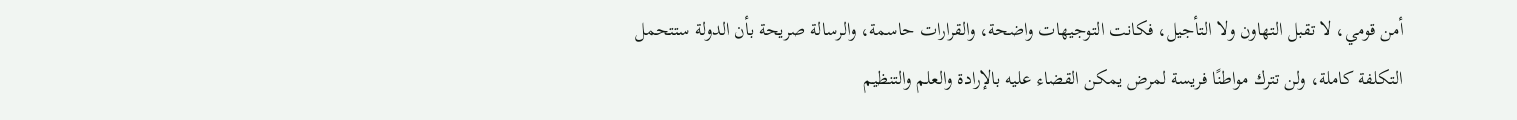أمن قومي، لا تقبل التهاون ولا التأجيل، فكانت التوجيهات واضحة، والقرارات حاسمة، والرسالة صريحة بأن الدولة ستتحمل التكلفة كاملة، ولن تترك مواطنًا فريسة لمرض يمكن القضاء عليه بالإرادة والعلم والتنظيم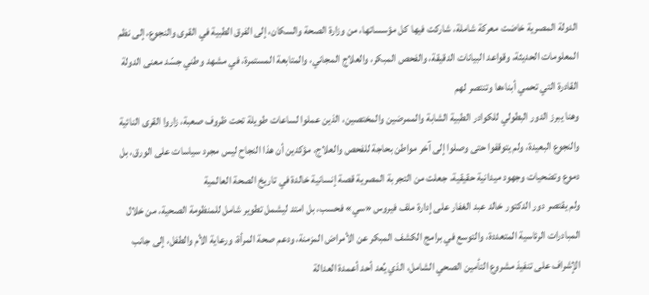الدولة المصرية خاضت معركة شاملة، شاركت فيها كل مؤسساتها، من وزارة الصحة والسكان، إلى الفرق الطبية في القرى والنجوع، إلى نظم المعلومات الحديثة، وقواعد البيانات الدقيقة، والفحص المبكر، والعلاج المجاني، والمتابعة المستمرة، في مشهد وطني جسّد معنى الدولة القادرة التي تحمي أبناءها وتنتصر لهم
وهنا يبرز الدور البطولي للكوادر الطبية الشابة والممرضين والمختصين، الذين عملوا لساعات طويلة تحت ظروف صعبة، زاروا القرى النائية والنجوع البعيدة، ولم يتوقفوا حتى وصلوا إلى آخر مواطن بحاجة للفحص والعلاج، مؤكدين أن هذا النجاح ليس مجرد سياسات على الورق، بل دموع وتضحيات وجهود ميدانية حقيقية، جعلت من التجربة المصرية قصة إنسانية خالدة في تاريخ الصحة العالمية
ولم يقتصر دور الدكتور خالد عبد الغفار على إدارة ملف فيروس «سي» فحسب، بل امتد ليشمل تطوير شامل للمنظومة الصحية، من خلال المبادرات الرئاسية المتعددة، والتوسع في برامج الكشف المبكر عن الأمراض المزمنة، ودعم صحة المرأة، ورعاية الأم والطفل، إلى جانب الإشراف على تنفيذ مشروع التأمين الصحي الشامل، الذي يُعد أحد أعمدة العدالة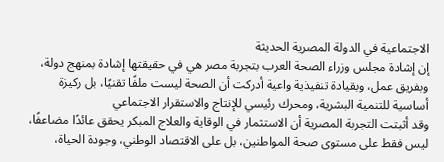الاجتماعية في الدولة المصرية الحديثة
إن إشادة مجلس وزراء الصحة العرب بتجربة مصر هي في حقيقتها إشادة بمنهج دولة، وبفريق عمل، وبقيادة تنفيذية واعية أدركت أن الصحة ليست ملفًا تقنيًا، بل ركيزة أساسية للتنمية البشرية، ومحرك رئيسي للإنتاج والاستقرار الاجتماعي
وقد أثبتت التجربة المصرية أن الاستثمار في الوقاية والعلاج المبكر يحقق عائدًا مضاعفًا، ليس فقط على مستوى صحة المواطنين، بل على الاقتصاد الوطني، وجودة الحياة،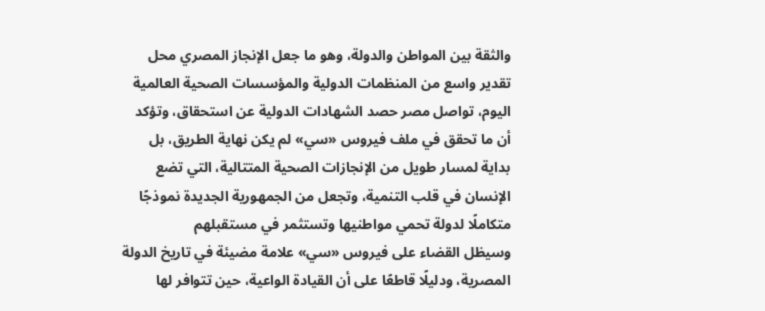والثقة بين المواطن والدولة، وهو ما جعل الإنجاز المصري محل تقدير واسع من المنظمات الدولية والمؤسسات الصحية العالمية
اليوم، تواصل مصر حصد الشهادات الدولية عن استحقاق، وتؤكد أن ما تحقق في ملف فيروس «سي» لم يكن نهاية الطريق، بل بداية لمسار طويل من الإنجازات الصحية المتتالية، التي تضع الإنسان في قلب التنمية، وتجعل من الجمهورية الجديدة نموذجًا متكاملًا لدولة تحمي مواطنيها وتستثمر في مستقبلهم
وسيظل القضاء على فيروس «سي» علامة مضيئة في تاريخ الدولة المصرية، ودليلًا قاطعًا على أن القيادة الواعية، حين تتوافر لها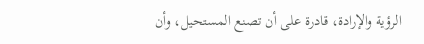الرؤية والإرادة، قادرة على أن تصنع المستحيل، وأن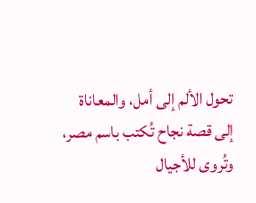تحول الألم إلى أمل، والمعاناة إلى قصة نجاح تُكتب باسم مصر، وتُروى للأجيال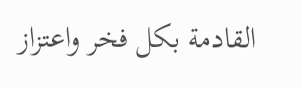القادمة بكل فخر واعتزاز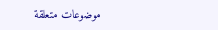موضوعات متعلقة